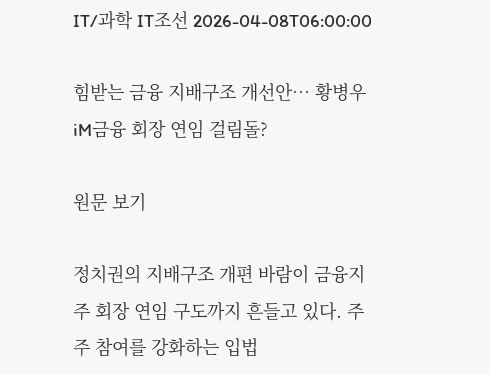IT/과학 IT조선 2026-04-08T06:00:00

힘받는 금융 지배구조 개선안… 황병우 iM금융 회장 연임 걸림돌?

원문 보기

정치권의 지배구조 개편 바람이 금융지주 회장 연임 구도까지 흔들고 있다. 주주 참여를 강화하는 입법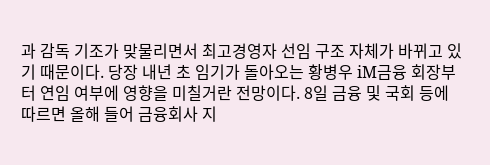과 감독 기조가 맞물리면서 최고경영자 선임 구조 자체가 바뀌고 있기 때문이다. 당장 내년 초 임기가 돌아오는 황병우 iM금융 회장부터 연임 여부에 영향을 미칠거란 전망이다. 8일 금융 및 국회 등에 따르면 올해 들어 금융회사 지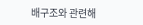배구조와 관련해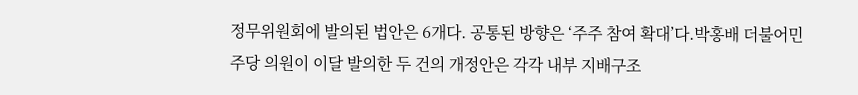정무위원회에 발의된 법안은 6개다. 공통된 방향은 ‘주주 참여 확대’다.박홍배 더불어민주당 의원이 이달 발의한 두 건의 개정안은 각각 내부 지배구조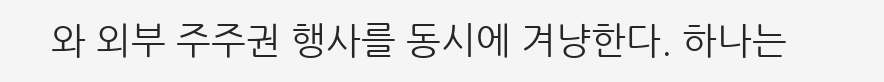와 외부 주주권 행사를 동시에 겨냥한다. 하나는